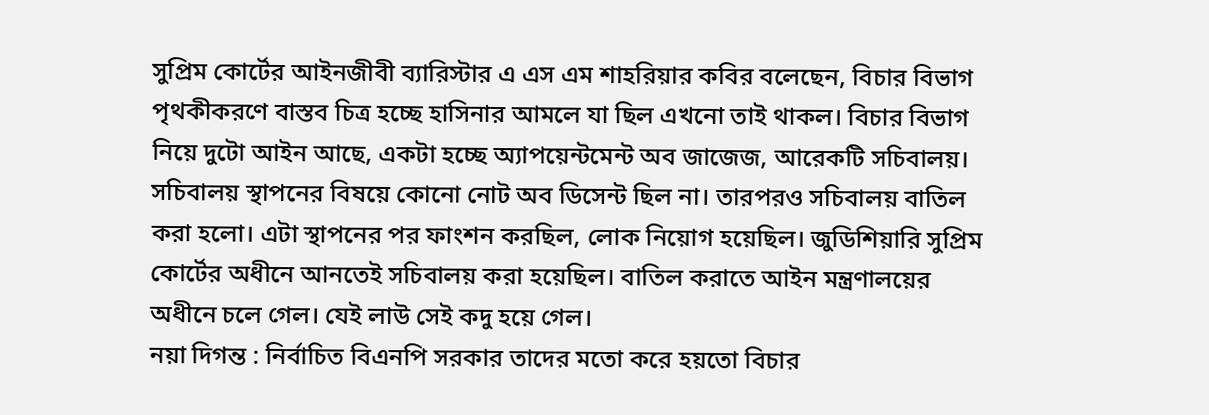সুপ্রিম কোর্টের আইনজীবী ব্যারিস্টার এ এস এম শাহরিয়ার কবির বলেছেন, বিচার বিভাগ পৃথকীকরণে বাস্তব চিত্র হচ্ছে হাসিনার আমলে যা ছিল এখনো তাই থাকল। বিচার বিভাগ নিয়ে দুটো আইন আছে, একটা হচ্ছে অ্যাপয়েন্টমেন্ট অব জাজেজ, আরেকটি সচিবালয়। সচিবালয় স্থাপনের বিষয়ে কোনো নোট অব ডিসেন্ট ছিল না। তারপরও সচিবালয় বাতিল করা হলো। এটা স্থাপনের পর ফাংশন করছিল, লোক নিয়োগ হয়েছিল। জুডিশিয়ারি সুপ্রিম কোর্টের অধীনে আনতেই সচিবালয় করা হয়েছিল। বাতিল করাতে আইন মন্ত্রণালয়ের অধীনে চলে গেল। যেই লাউ সেই কদু হয়ে গেল।
নয়া দিগন্ত : নির্বাচিত বিএনপি সরকার তাদের মতো করে হয়তো বিচার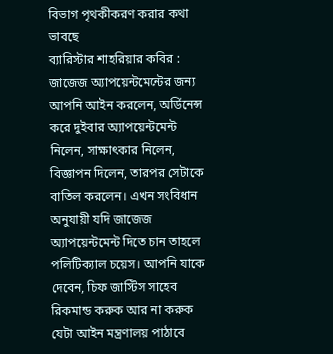বিভাগ পৃথকীকরণ করার কথা ভাবছে
ব্যারিস্টার শাহরিয়ার কবির : জাজেজ অ্যাপয়েন্টমেন্টের জন্য আপনি আইন করলেন, অর্ডিনেন্স করে দুইবার অ্যাপয়েন্টমেন্ট নিলেন, সাক্ষাৎকার নিলেন, বিজ্ঞাপন দিলেন, তারপর সেটাকে বাতিল করলেন। এখন সংবিধান অনুযায়ী যদি জাজেজ অ্যাপয়েন্টমেন্ট দিতে চান তাহলে পলিটিক্যাল চয়েস। আপনি যাকে দেবেন, চিফ জাস্টিস সাহেব রিকমান্ড করুক আর না করুক যেটা আইন মন্ত্রণালয় পাঠাবে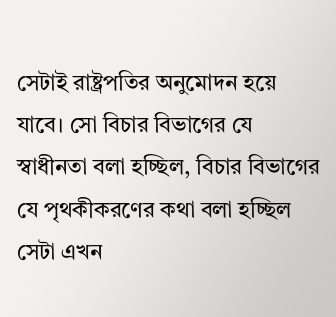সেটাই রাষ্ট্রপতির অনুমোদন হয়ে যাবে। সো বিচার বিভাগের যে স্বাধীনতা বলা হচ্ছিল, বিচার বিভাগের যে পৃথকীকরণের কথা বলা হচ্ছিল সেটা এখন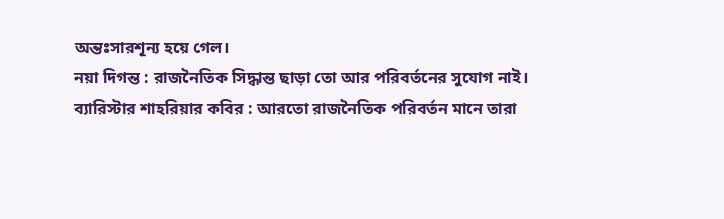অন্তঃসারশূন্য হয়ে গেল।
নয়া দিগন্ত : রাজনৈতিক সিদ্ধান্ত ছাড়া তো আর পরিবর্তনের সুযোগ নাই।
ব্যারিস্টার শাহরিয়ার কবির : আরতো রাজনৈতিক পরিবর্তন মানে তারা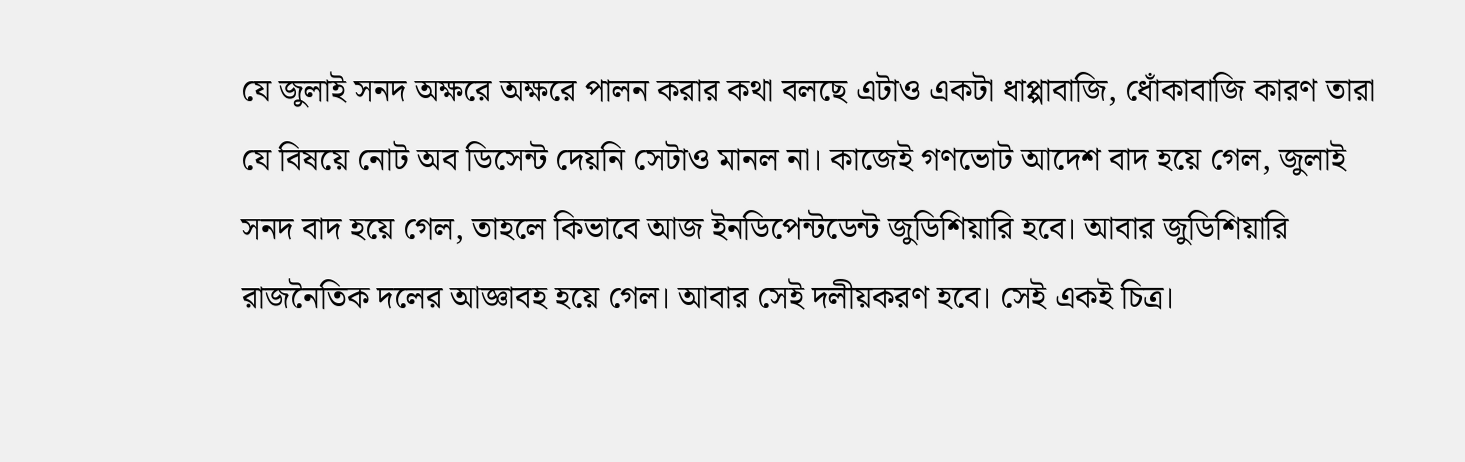যে জুলাই সনদ অক্ষরে অক্ষরে পালন করার কথা বলছে এটাও একটা ধাপ্পাবাজি, ধোঁকাবাজি কারণ তারা যে বিষয়ে নোট অব ডিসেন্ট দেয়নি সেটাও মানল না। কাজেই গণভোট আদেশ বাদ হয়ে গেল, জুলাই সনদ বাদ হয়ে গেল, তাহলে কিভাবে আজ ইনডিপেন্টডেন্ট জুডিশিয়ারি হবে। আবার জুডিশিয়ারি রাজনৈতিক দলের আজ্ঞাবহ হয়ে গেল। আবার সেই দলীয়করণ হবে। সেই একই চিত্র।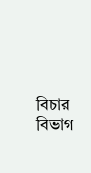বিচার বিভাগ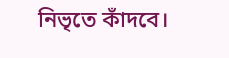নিভৃতে কাঁদবে।